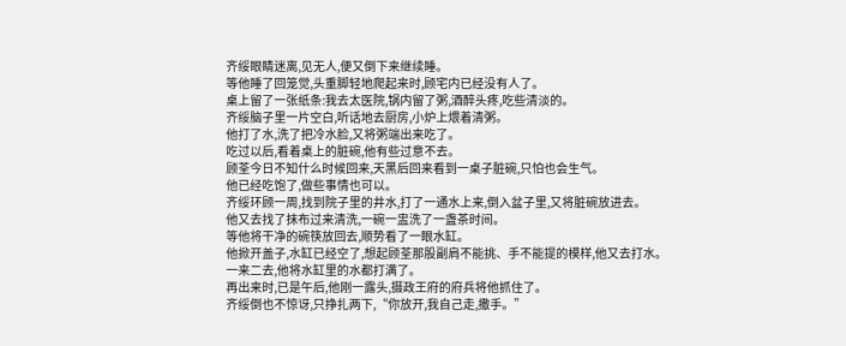齐绥眼睛迷离,见无人,便又倒下来继续睡。
等他睡了回笼觉,头重脚轻地爬起来时,顾宅内已经没有人了。
桌上留了一张纸条:我去太医院,锅内留了粥,酒醉头疼,吃些清淡的。
齐绥脑子里一片空白,听话地去厨房,小炉上煨着清粥。
他打了水,洗了把冷水脸,又将粥端出来吃了。
吃过以后,看着桌上的脏碗,他有些过意不去。
顾荃今日不知什么时候回来,天黑后回来看到一桌子脏碗,只怕也会生气。
他已经吃饱了,做些事情也可以。
齐绥环顾一周,找到院子里的井水,打了一通水上来,倒入盆子里,又将脏碗放进去。
他又去找了抹布过来清洗,一碗一盅洗了一盏茶时间。
等他将干净的碗筷放回去,顺势看了一眼水缸。
他掀开盖子,水缸已经空了,想起顾荃那股副肩不能挑、手不能提的模样,他又去打水。
一来二去,他将水缸里的水都打满了。
再出来时,已是午后,他刚一露头,摄政王府的府兵将他抓住了。
齐绥倒也不惊讶,只挣扎两下,“你放开,我自己走,撒手。”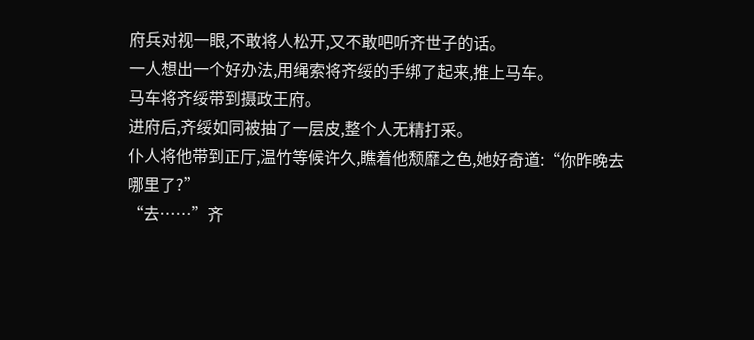府兵对视一眼,不敢将人松开,又不敢吧听齐世子的话。
一人想出一个好办法,用绳索将齐绥的手绑了起来,推上马车。
马车将齐绥带到摄政王府。
进府后,齐绥如同被抽了一层皮,整个人无精打采。
仆人将他带到正厅,温竹等候许久,瞧着他颓靡之色,她好奇道:“你昨晚去哪里了?”
“去……”齐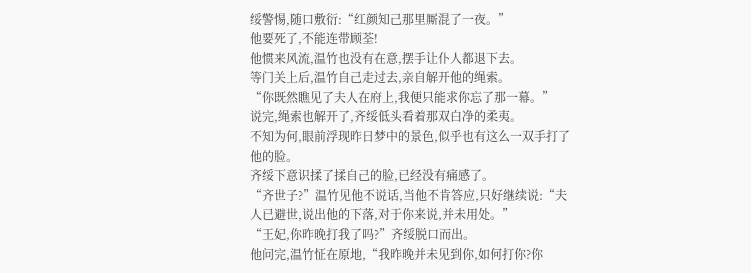绥警惕,随口敷衍:“红颜知己那里厮混了一夜。”
他要死了,不能连带顾荃!
他惯来风流,温竹也没有在意,摆手让仆人都退下去。
等门关上后,温竹自己走过去,亲自解开他的绳索。
“你既然瞧见了夫人在府上,我便只能求你忘了那一幕。”
说完,绳索也解开了,齐绥低头看着那双白净的柔夷。
不知为何,眼前浮现昨日梦中的景色,似乎也有这么一双手打了他的脸。
齐绥下意识揉了揉自己的脸,已经没有痛感了。
“齐世子?”温竹见他不说话,当他不肯答应,只好继续说:“夫人已避世,说出他的下落,对于你来说,并未用处。”
“王妃,你昨晚打我了吗?”齐绥脱口而出。
他问完,温竹怔在原地,“我昨晚并未见到你,如何打你?你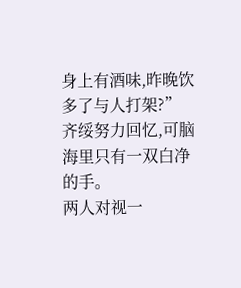身上有酒味,昨晚饮多了与人打架?”
齐绥努力回忆,可脑海里只有一双白净的手。
两人对视一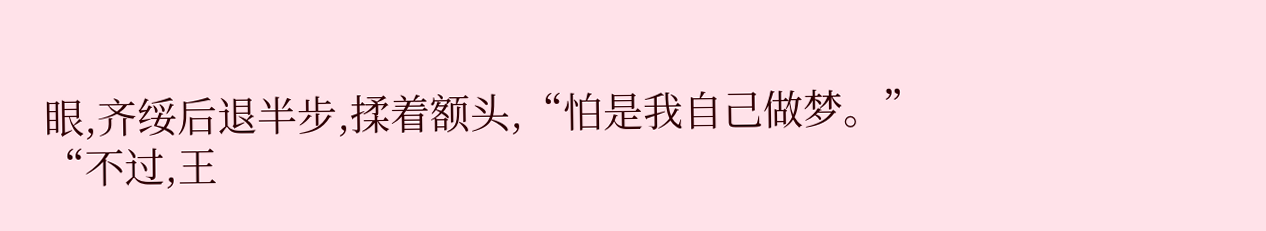眼,齐绥后退半步,揉着额头,“怕是我自己做梦。”
“不过,王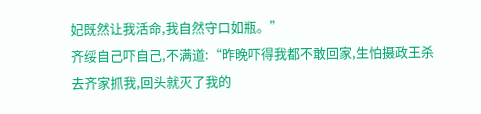妃既然让我活命,我自然守口如瓶。”
齐绥自己吓自己,不满道:“昨晚吓得我都不敢回家,生怕摄政王杀去齐家抓我,回头就灭了我的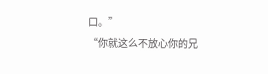口。”
“你就这么不放心你的兄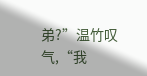弟?”温竹叹气,“我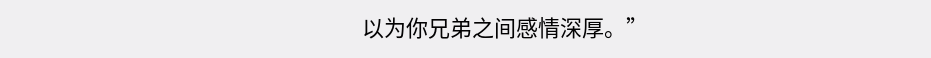以为你兄弟之间感情深厚。”